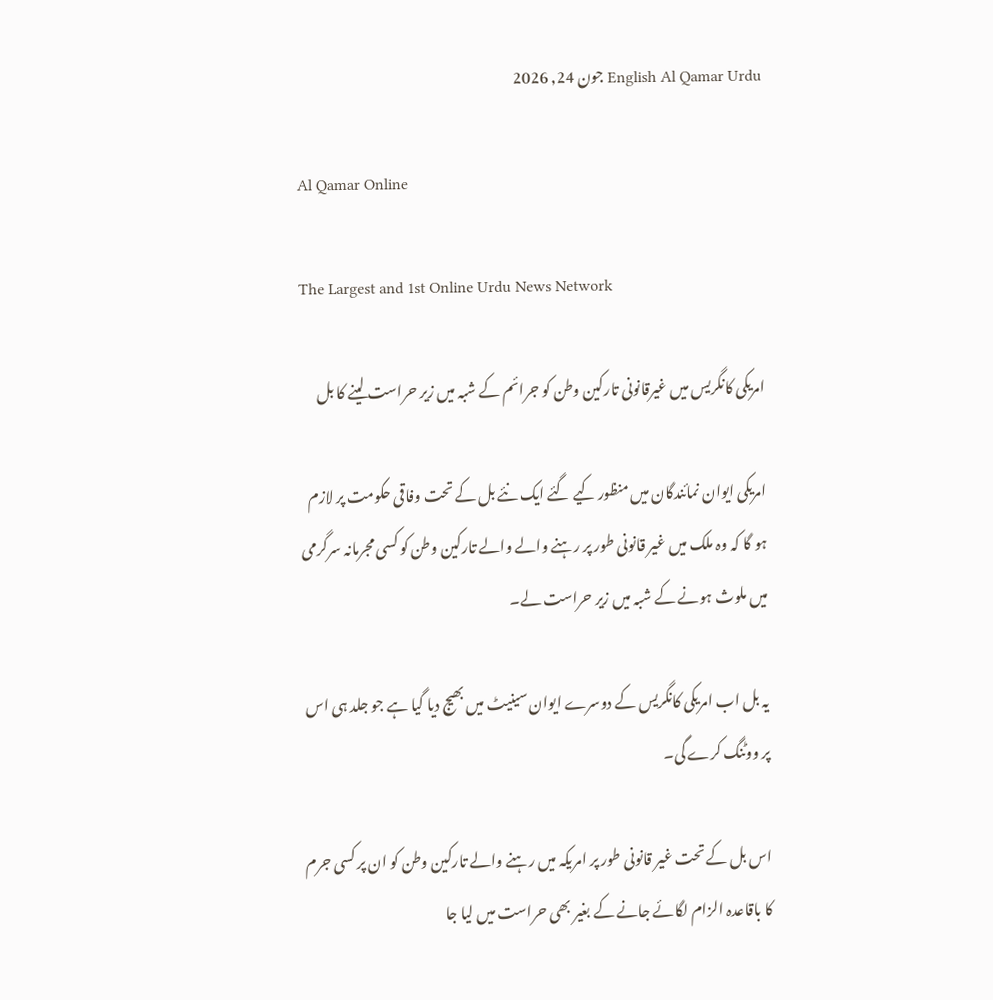English Al Qamar Urdu جون 24, 2026

Al Qamar Online

The Largest and 1st Online Urdu News Network

امریکی کانگریس میں غیرقانونی تارکین وطن کو جرائم کے شبہ میں زیر حراست لینے کا بل

امریکی ایوان نمائندگان میں منظور کیے گئے ایک نئے بل کے تحت وفاقی حکومت پر لازم ہو گا کہ وہ ملک میں غیر قانونی طور پر رہنے والے والے تارکین وطن کو کسی مجرمانہ سرگرمی میں ملوث ہونے کے شبہ میں زیر حراست لے۔

یہ بل اب امریکی کانگریس کے دوسرے ایوان سینیٹ میں بھیج دیا گیا ہے جو جلد ہی اس پر ووٹنگ کرے گی۔

اس بل کے تحت غیر قانونی طور پر امریکہ میں رہنے والے تارکین وطن کو ان پر کسی جرم کا باقاعدہ الزام لگائے جانے کے بغیر بھی حراست میں لیا جا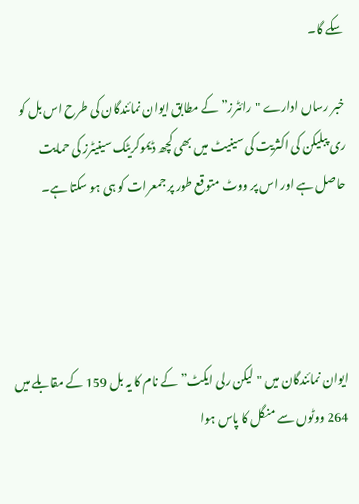سکے گا۔

خبر رساں ادارے "رائٹرز” کے مطابق ایوان نمائندگان کی طرح اس بل کو ری پبلیکن کی اکثریت کی سینیٹ میں بھی کچھ ڈیموکریٹک سینیٹرز کی حمایت حاصل ہے اور اس پر ووٹ متوقع طور پر جمعرات کو ہی ہو سکتا ہے۔




ایوان نمائندگان میں "لیکن رلی ایکٹ” کے نام کا یہ بل 159 کے مقابلے میں 264 ووٹوں سے منگل کا پاس ہوا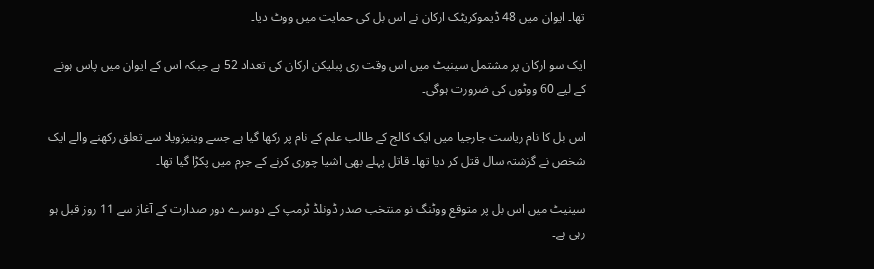تھا۔ ایوان میں 48 ڈیموکریٹک ارکان نے اس بل کی حمایت میں ووٹ دیا۔

ایک سو ارکان پر مشتمل سینیٹ میں اس وقت ری پبلیکن ارکان کی تعداد 52 ہے جبکہ اس کے ایوان میں پاس ہونے کے لیے 60 ووٹوں کی ضرورت ہوگی۔

اس بل کا نام ریاست جارجیا میں ایک کالج کے طالب علم کے نام پر رکھا گیا ہے جسے وینیزویلا سے تعلق رکھنے والے ایک شخص نے گزشتہ سال قتل کر دیا تھا۔ قاتل پہلے بھی اشیا چوری کرنے کے جرم میں پکڑا گیا تھا۔

سینیٹ میں اس بل پر متوقع ووٹنگ نو منتخب صدر ڈونلڈ ٹرمپ کے دوسرے دور صدارت کے آغاز سے 11 روز قبل ہو رہی ہے۔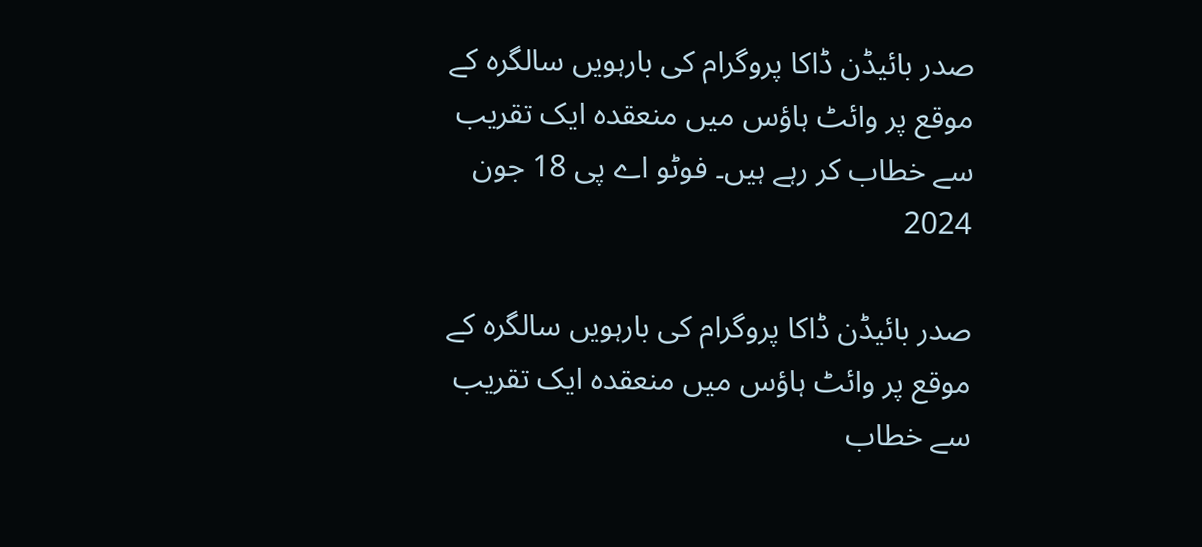صدر بائیڈن ڈاکا پروگرام کی بارہویں سالگرہ کے موقع پر وائٹ ہاؤس میں منعقدہ ایک تقریب سے خطاب کر رہے ہیں۔ فوٹو اے پی 18 جون 2024

صدر بائیڈن ڈاکا پروگرام کی بارہویں سالگرہ کے موقع پر وائٹ ہاؤس میں منعقدہ ایک تقریب سے خطاب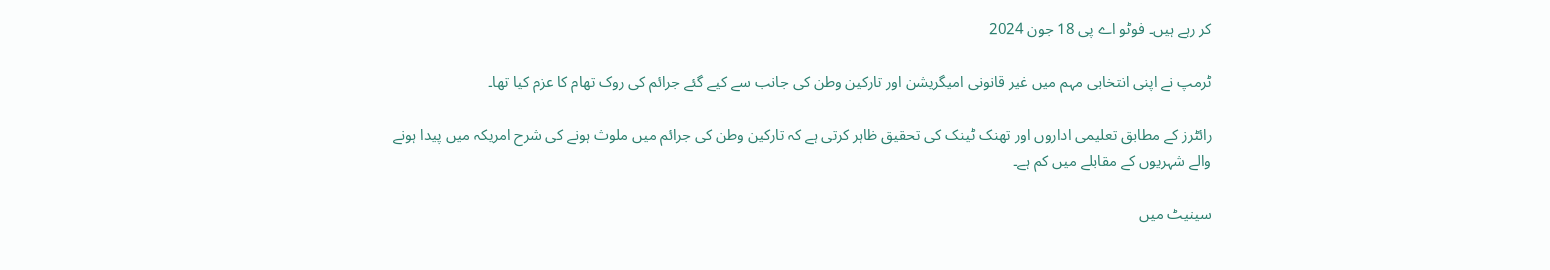کر رہے ہیں۔ فوٹو اے پی 18 جون 2024

ٹرمپ نے اپنی انتخابی مہم میں غیر قانونی امیگریشن اور تارکین وطن کی جانب سے کیے گئے جرائم کی روک تھام کا عزم کیا تھا۔

رائٹرز کے مطابق تعلیمی اداروں اور تھنک ٹینک کی تحقیق ظاہر کرتی ہے کہ تارکین وطن کی جرائم میں ملوث ہونے کی شرح امریکہ میں پیدا ہونے والے شہریوں کے مقابلے میں کم ہے۔

سینیٹ میں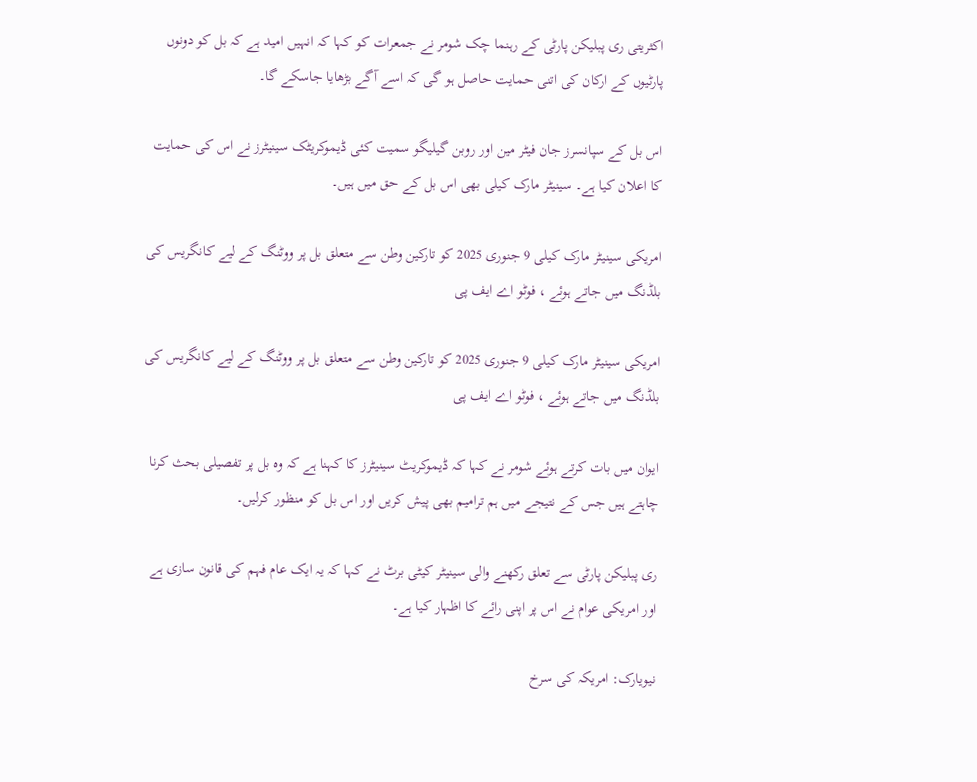اکثریتی ری پبلیکن پارٹی کے رہنما چک شومر نے جمعرات کو کہا کہ انہیں امید ہے کہ بل کو دونوں پارٹیوں کے ارکان کی اتنی حمایت حاصل ہو گی کہ اسے آگے بڑھایا جاسکے گا۔

اس بل کے سپانسرز جان فیٹر مین اور روبن گیلیگو سمیت کئی ڈیموکریٹک سینیٹرز نے اس کی حمایت کا اعلان کیا ہے۔ سینیٹر مارک کیلی بھی اس بل کے حق میں ہیں۔

امریکی سینیٹر مارک کیلی 9 جنوری 2025 کو تارکین وطن سے متعلق بل پر ووٹنگ کے لیے کانگریس کی بلڈنگ میں جاتے ہوئے ، فوٹو اے ایف پی

امریکی سینیٹر مارک کیلی 9 جنوری 2025 کو تارکین وطن سے متعلق بل پر ووٹنگ کے لیے کانگریس کی بلڈنگ میں جاتے ہوئے ، فوٹو اے ایف پی

ایوان میں بات کرتے ہوئے شومر نے کہا کہ ڈیموکریٹ سینیٹرز کا کہنا ہے کہ وہ بل پر تفصیلی بحث کرنا چاہتے ہیں جس کے نتیجے میں ہم ترامیم بھی پیش کریں اور اس بل کو منظور کرلیں۔

ری پبلیکن پارٹی سے تعلق رکھنے والی سینیٹر کیٹی برٹ نے کہا کہ یہ ایک عام فہم کی قانون سازی ہے اور امریکی عوام نے اس پر اپنی رائے کا اظہار کیا ہے۔

نیویارک: امریکہ کی سرخ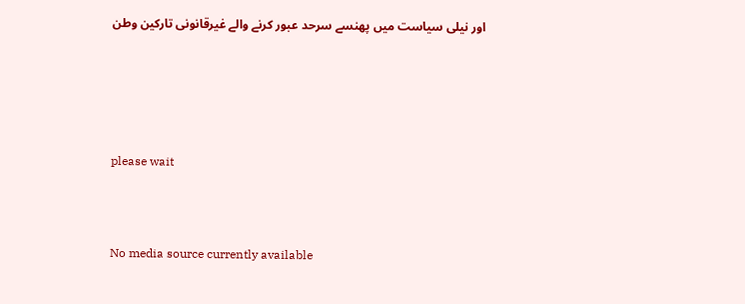اور نیلی سیاست میں پھنسے سرحد عبور کرنے والے غیرقانونی تارکین وطن





please wait



No media source currently available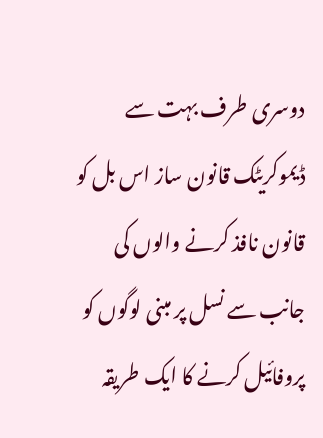دوسری طرف بہت سے ڈیموکریٹک قانون ساز اس بل کو قانون نافذ کرنے والوں کی جانب سے نسل پر مبنی لوگوں کو پروفائیل کرنے کا ایک طریقہ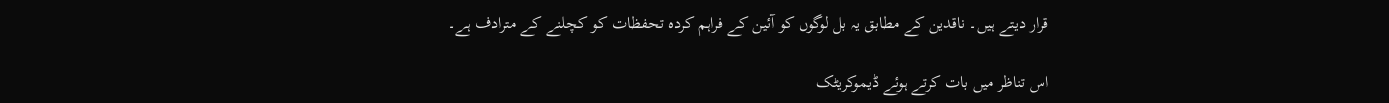قرار دیتے ہیں۔ ناقدین کے مطابق یہ بل لوگوں کو آئین کے فراہم کردہ تحفظات کو کچلنے کے مترادف ہے۔

اس تناظر میں بات کرتے ہوئے ڈیموکریٹک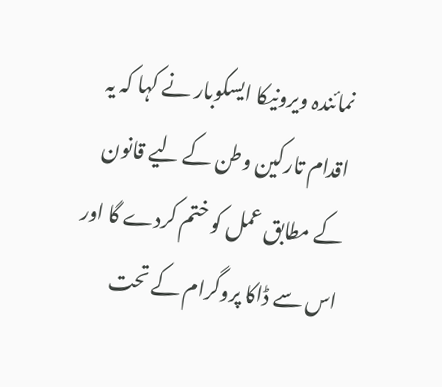نمائندہ ویرونیکا ایسکوبار نے کہا کہ یہ اقدام تارکین وطن کے لیے قانون کے مطابق عمل کو ختم کردے گا اور اس سے ڈاکا پروگرام کے تحت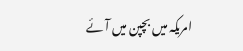امریکہ میں بچپن میں آئے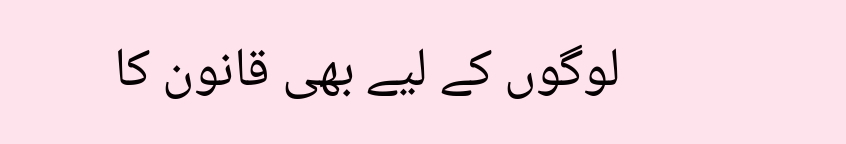لوگوں کے لیے بھی قانون کا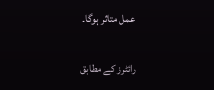عمل متاثر ہوگا۔

رائٹرز کے مطابق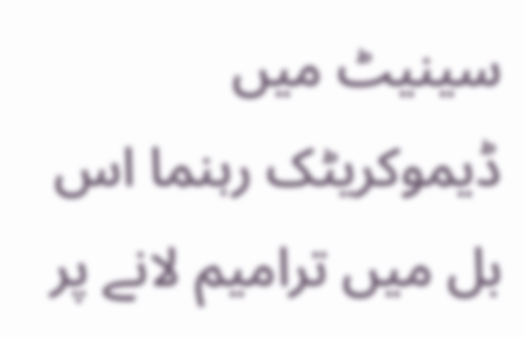سینیٹ میں ڈیموکریٹک رہنما اس بل میں ترامیم لانے پر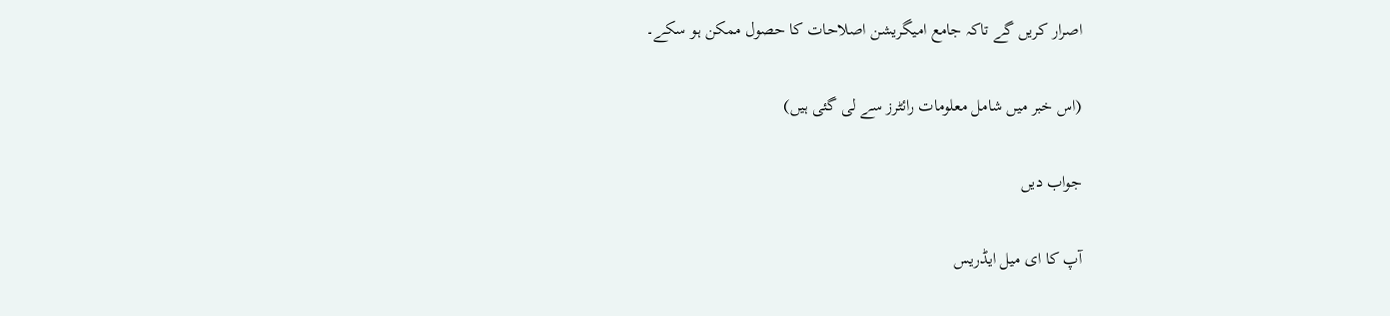اصرار کریں گے تاکہ جامع امیگریشن اصلاحات کا حصول ممکن ہو سکے۔

(اس خبر میں شامل معلومات رائٹرز سے لی گئی ہیں)

جواب دیں

آپ کا ای میل ایڈریس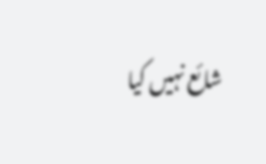شائع نہیں کیا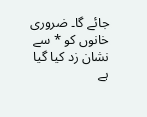جائے گا۔ ضروری خانوں کو * سے نشان زد کیا گیا ہے